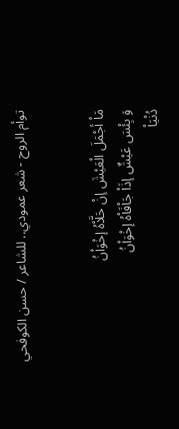توأم الروح - شعر عمودي.. للشاعر / حسن الكوفحي


مَاْ أجْمَلَ الْعَيْشَ إنْ حَلَّاْهُ إخْوَاْنُ
وَ بِئْسَ عَيْشٌ إذَاْ جَاْفَاْهُ إخْوَاْنُ
دُنْيَاْ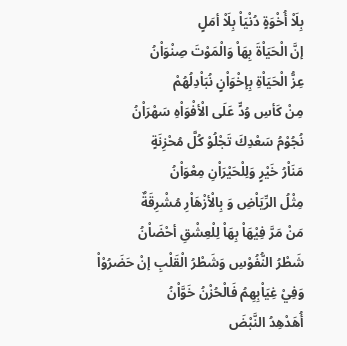بِلَاْ أُخْوَةٍ دُنْيَاْ بِلَاْ أمَلٍ
إنَّ الْحَيَاْةَ بِهَاْ وَالْمَوْتَ صِنْوَاْنُ
عِزُّ الْحَيَاْةِ بِإخْوَاْنٍ نُبَاْدِلُهُمْ
مِنْ كَأسِ وُدٍّ عَلَى الْأفْوَاْهِ سَهْرَاْنُ
نُجُوْمُ سَعْدِكَ تَجْلُوْ كُلَّ مُحْزِنَةٍ
مَنَاْرُ خَيْرٍ وَلِلْحَيْرَاْنِ مِعْوَاْنُ
مِثْلُ الرِّيَاْضِ وَ بِالْأزْهَاْرِ مُشْرِقَةٌ
مَنْ مَرَّ فِيْهَاْ بِهَاْ لِلْعِشْقِ أحْضَاْنُ
شَطْرُ النُّفُوْسِ وَشَطْرُ الْقَلْبِ إنْ حَضَرُوْاْ
وَفِيْ غِيَاْبِهِمُ فَالْحُزْنُ خَوَّاْنُ
أُهَدْهِدُ النَّبْضَ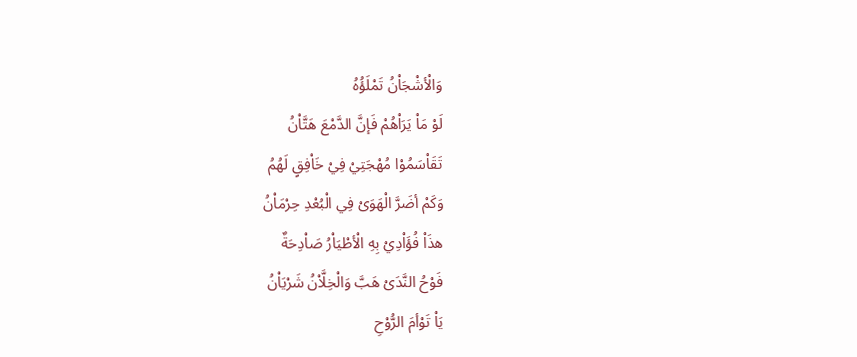وَالْأشْجَاْنُ تَمْلَؤُهُ
لَوْ مَاْ يَرَاْهُمْ فَإنَّ الدَّمْعَ هَتَّاْنُ
تَقَاْسَمُوْا مُهْجَتِيْ فِيْ خَاْفِقٍ لَهُمُ
وَكَمْ أضَرَّ الْهَوَىْ فِي الْبُعْدِ حِرْمَاْنُ
هذَاْ فُؤَاْدِيْ بِهِ الْأطْيَاْرُ صَاْدِحَةٌ
فَوْحُ النَّدَىْ هَبَّ وَالْخِلَّاْنُ شَرْيَاْنُ
يَاْ تَوْأمَ الرُّوْحِ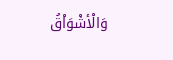وَالْأشْوَاْقُ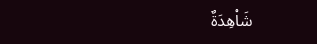شَاْهِدَةٌ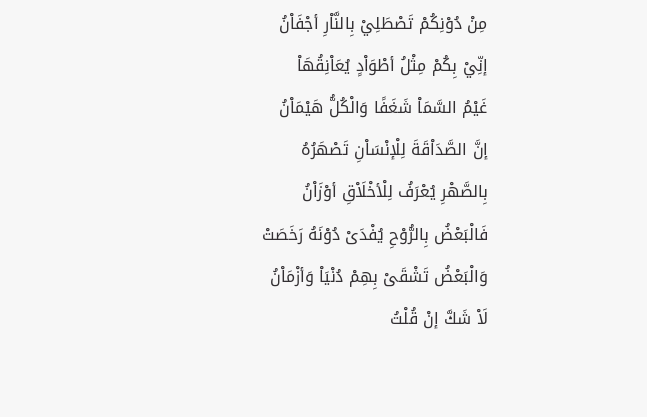مِنْ دُوْنِكُمْ تَصْطَلِيْ بِالنَّاْرِ أجْفَاْنُ
إنِّيْ بِكُمْ مِثْلُ أطْوَاْدٍ يُعَاْنِقُهَاْ
غَيْمُ السَّمَاْ شَغَفًا وَالْكُلُّ هَيْمَاْنُ
إنَّ الصَّدَاْقَةَ لِلْإنْسَاْنِ تَصْهَرُهُ
بِالصَّهْرِ يُعْرَفُ لِلْأخْلَاْقِ أوْزَاْنُ
فَالْبَعْضُ بِالرُّوْحِ يُفْدَىْ دُوْنَهُ رَخَصَتْ
وَالْبَعْضُ تَشْقَىْ بِهِمْ دُنْيَاْ وَأزْمَاْنُ
لَاْ شَكَّ إنْ قُلْتُ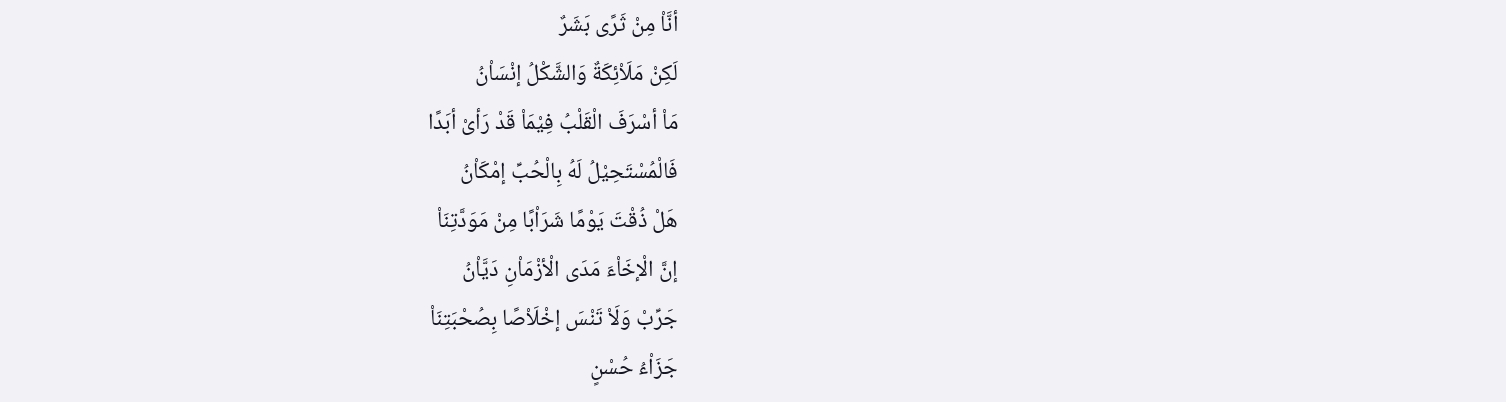أنَّاْ مِنْ ثَرًى بَشَرٌ
لَكِنْ مَلَاْئِكَةٌ وَالشَّكْلُ إنْسَاْنُ
مَاْ أسْرَفَ الْقَلْبُ فِيْمَاْ قَدْ رَأىْ أبَدًا
فَالْمُسْتَحِيْلُ لَهُ بِالْحُبِّ إمْكَاْنُ
هَلْ ذُقْتَ يَوْمًا شَرَاْبًا مِنْ مَوَدَّتِنَاْ
إنَّ الْإخَاْءَ مَدَى الْأزْمَاْنِ دَيَّاْنُ
جَرِّبْ وَلَاْ تَنْسَ إخْلَاْصًا بِصُحْبَتِنَاْ
جَزَاْءُ حُسْنٍ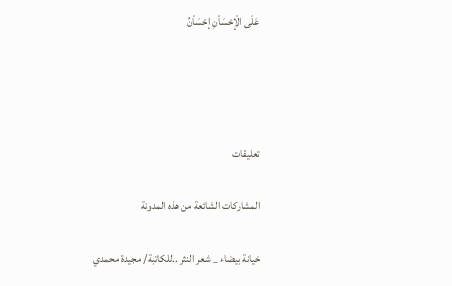عَلَى الْإحْسَاْنِ إحْسَاْنُ




تعليقات

المشاركات الشائعة من هذه المدونة

خيانة بيضاء _ شعر النثر ..للكاتبة/ مجيدة محمدي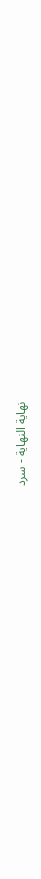نهاية النهاية - سرد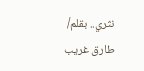نثري.. بقلم/ طارق غريب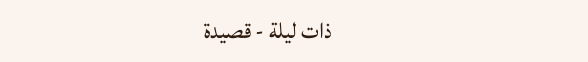ذات ليلة - قصيدة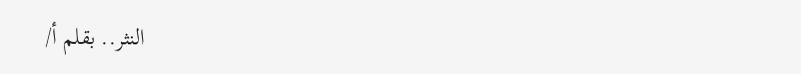النثر.. بقلم أ/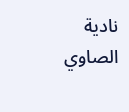نادية الصاوي